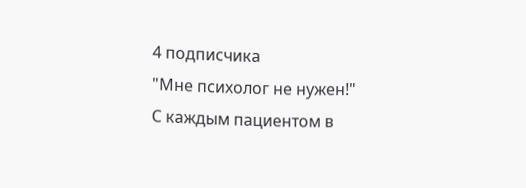4 подписчика
"Мне психолог не нужен!"
С каждым пациентом в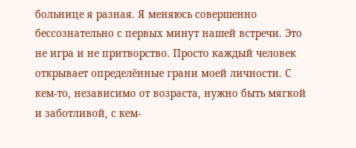больнице я разная. Я меняюсь совершенно бессознательно с первых минут нашей встречи. Это не игра и не притворство. Просто каждый человек открывает определённые грани моей личности. С кем-то, независимо от возраста, нужно быть мягкой и заботливой, с кем-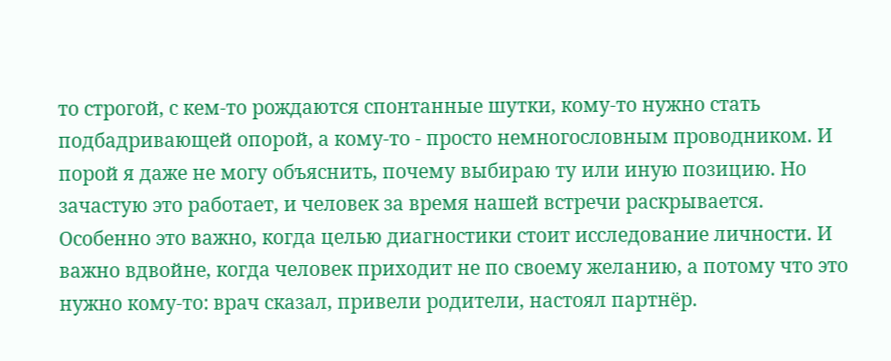то строгой, с кем-то рождаются спонтанные шутки, кому-то нужно стать подбадривающей опорой, а кому-то - просто немногословным проводником. И порой я даже не могу объяснить, почему выбираю ту или иную позицию. Но зачастую это работает, и человек за время нашей встречи раскрывается.
Особенно это важно, когда целью диагностики стоит исследование личности. И важно вдвойне, когда человек приходит не по своему желанию, а потому что это нужно кому-то: врач сказал, привели родители, настоял партнёр.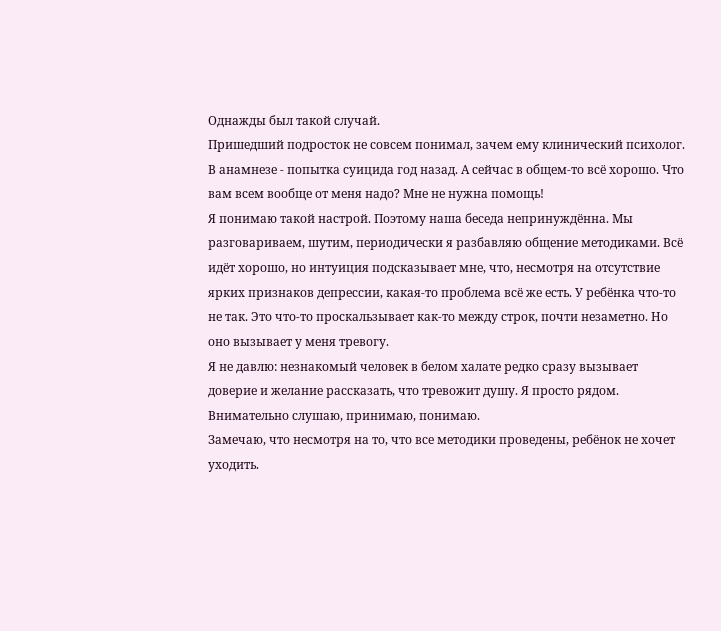Однажды был такой случай.
Пришедший подросток не совсем понимал, зачем ему клинический психолог. В анамнезе - попытка суицида год назад. А сейчас в общем-то всё хорошо. Что вам всем вообще от меня надо? Мне не нужна помощь!
Я понимаю такой настрой. Поэтому наша беседа непринуждённа. Мы разговариваем, шутим, периодически я разбавляю общение методиками. Всё идёт хорошо, но интуиция подсказывает мне, что, несмотря на отсутствие ярких признаков депрессии, какая-то проблема всё же есть. У ребёнка что-то не так. Это что-то проскальзывает как-то между строк, почти незаметно. Но оно вызывает у меня тревогу.
Я не давлю: незнакомый человек в белом халате редко сразу вызывает доверие и желание рассказать, что тревожит душу. Я просто рядом. Внимательно слушаю, принимаю, понимаю.
Замечаю, что несмотря на то, что все методики проведены, ребёнок не хочет уходить.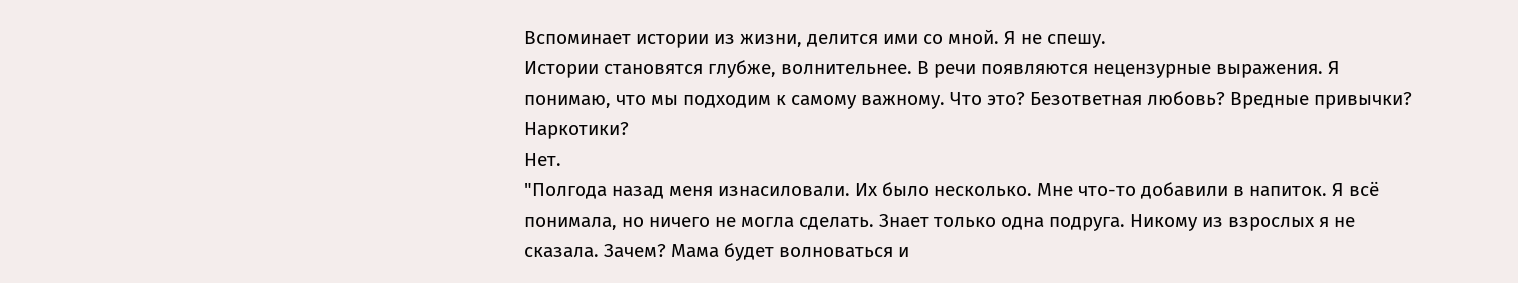Вспоминает истории из жизни, делится ими со мной. Я не спешу.
Истории становятся глубже, волнительнее. В речи появляются нецензурные выражения. Я понимаю, что мы подходим к самому важному. Что это? Безответная любовь? Вредные привычки? Наркотики?
Нет.
"Полгода назад меня изнасиловали. Их было несколько. Мне что-то добавили в напиток. Я всё понимала, но ничего не могла сделать. Знает только одна подруга. Никому из взрослых я не сказала. Зачем? Мама будет волноваться и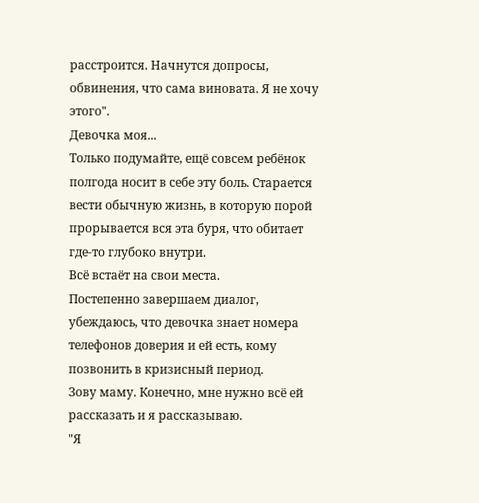расстроится. Начнутся допросы, обвинения, что сама виновата. Я не хочу этого".
Девочка моя...
Только подумайте, ещё совсем ребёнок полгода носит в себе эту боль. Старается вести обычную жизнь, в которую порой прорывается вся эта буря, что обитает где-то глубоко внутри.
Всё встаёт на свои места.
Постепенно завершаем диалог, убеждаюсь, что девочка знает номера телефонов доверия и ей есть, кому позвонить в кризисный период.
Зову маму. Конечно, мне нужно всё ей рассказать и я рассказываю.
"Я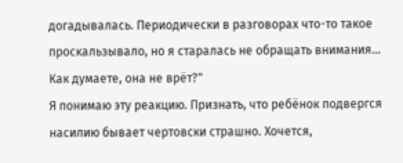догадывалась. Периодически в разговорах что-то такое проскальзывало, но я старалась не обращать внимания... Как думаете, она не врёт?"
Я понимаю эту реакцию. Признать, что ребёнок подвергся насилию бывает чертовски страшно. Хочется,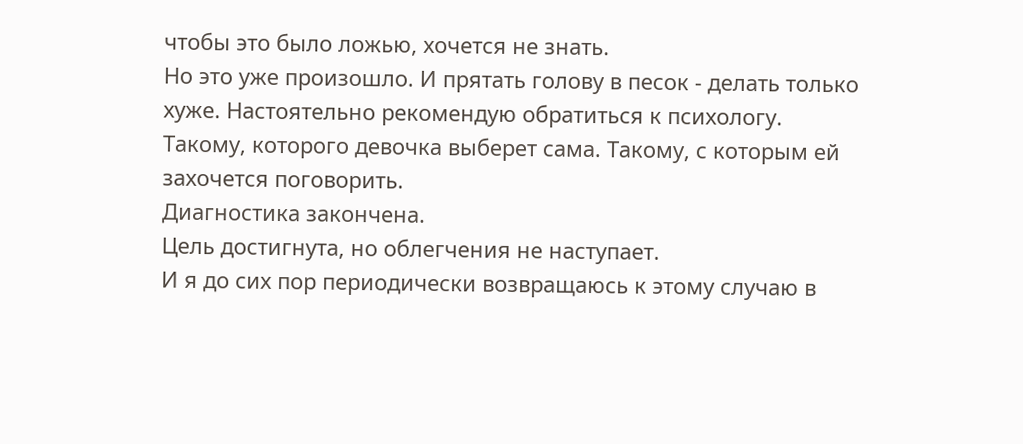чтобы это было ложью, хочется не знать.
Но это уже произошло. И прятать голову в песок - делать только хуже. Настоятельно рекомендую обратиться к психологу. Такому, которого девочка выберет сама. Такому, с которым ей захочется поговорить.
Диагностика закончена.
Цель достигнута, но облегчения не наступает.
И я до сих пор периодически возвращаюсь к этому случаю в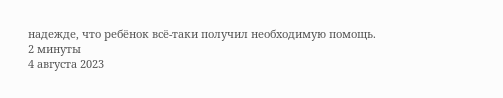надежде, что ребёнок всё-таки получил необходимую помощь.
2 минуты
4 августа 2023